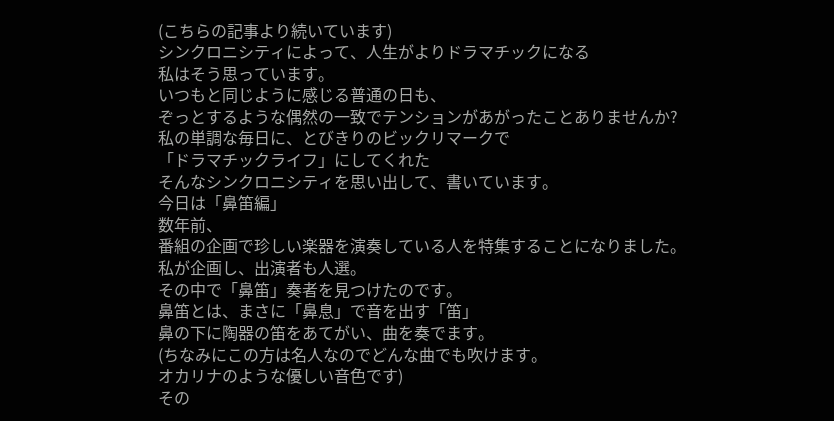(こちらの記事より続いています)
シンクロニシティによって、人生がよりドラマチックになる
私はそう思っています。
いつもと同じように感じる普通の日も、
ぞっとするような偶然の一致でテンションがあがったことありませんか?
私の単調な毎日に、とびきりのビックリマークで
「ドラマチックライフ」にしてくれた
そんなシンクロニシティを思い出して、書いています。
今日は「鼻笛編」
数年前、
番組の企画で珍しい楽器を演奏している人を特集することになりました。
私が企画し、出演者も人選。
その中で「鼻笛」奏者を見つけたのです。
鼻笛とは、まさに「鼻息」で音を出す「笛」
鼻の下に陶器の笛をあてがい、曲を奏でます。
(ちなみにこの方は名人なのでどんな曲でも吹けます。
オカリナのような優しい音色です)
その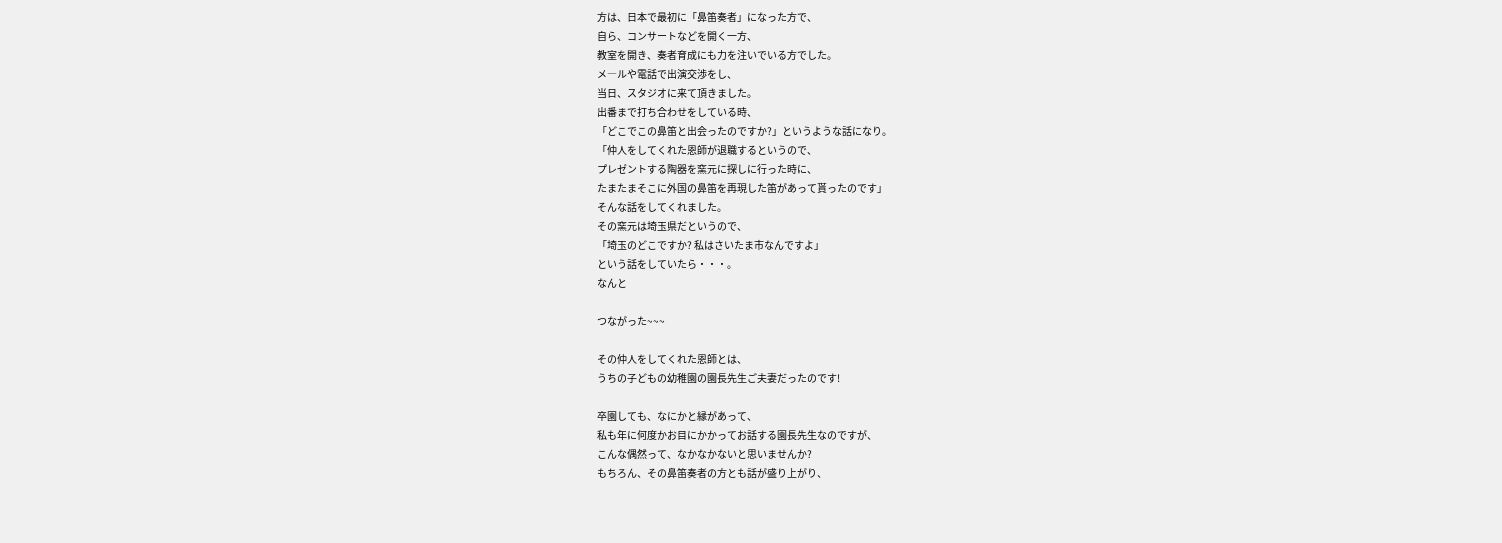方は、日本で最初に「鼻笛奏者」になった方で、
自ら、コンサートなどを開く一方、
教室を開き、奏者育成にも力を注いでいる方でした。
メ―ルや電話で出演交渉をし、
当日、スタジオに来て頂きました。
出番まで打ち合わせをしている時、
「どこでこの鼻笛と出会ったのですか?」というような話になり。
「仲人をしてくれた恩師が退職するというので、
プレゼントする陶器を窯元に探しに行った時に、
たまたまそこに外国の鼻笛を再現した笛があって貰ったのです」
そんな話をしてくれました。
その窯元は埼玉県だというので、
「埼玉のどこですか? 私はさいたま市なんですよ」
という話をしていたら・・・。
なんと

つながった~~~

その仲人をしてくれた恩師とは、
うちの子どもの幼稚園の園長先生ご夫妻だったのです!

卒園しても、なにかと縁があって、
私も年に何度かお目にかかってお話する園長先生なのですが、
こんな偶然って、なかなかないと思いませんか?
もちろん、その鼻笛奏者の方とも話が盛り上がり、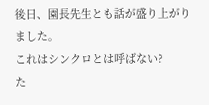後日、園長先生とも話が盛り上がりました。
これはシンクロとは呼ばない?
た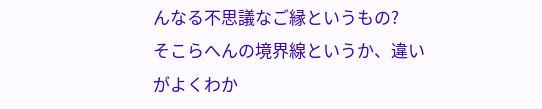んなる不思議なご縁というもの?
そこらへんの境界線というか、違いがよくわか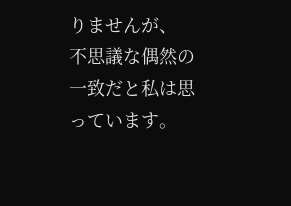りませんが、
不思議な偶然の一致だと私は思っています。